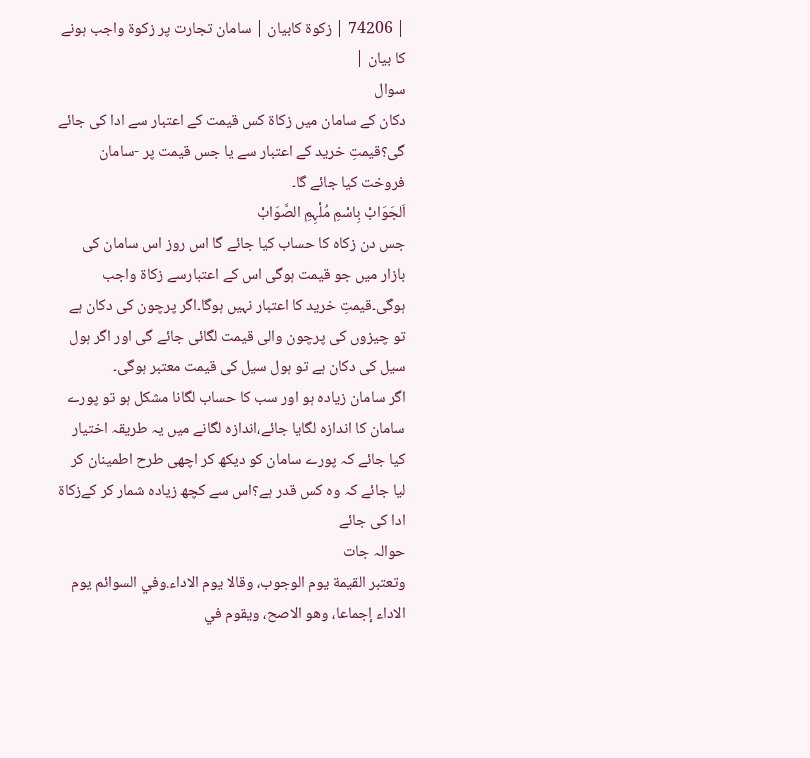| 74206 | زکوة کابیان | سامان تجارت پر زکوۃ واجب ہونے کا بیان |
سوال
دکان کے سامان میں زکاۃ کس قیمت کے اعتبار سے ادا کی جائے گی؟قیمتِ خرید کے اعتبار سے یا جس قیمت پر -سامان فروخت کیا جائے گا۔
اَلجَوَابْ بِاسْمِ مُلْہِمِ الصَّوَابْ
جس دن زکاہ کا حساب کیا جائے گا اس روز اس سامان کی بازار میں جو قیمت ہوگی اس کے اعتبارسے زکاۃ واجب ہوگی۔قیمتِ خرید کا اعتبار نہیں ہوگا۔اگر پرچون کی دکان ہے تو چیزوں کی پرچون والی قیمت لگائی جائے گی اور اگر ہول سیل کی دکان ہے تو ہول سیل کی قیمت معتبر ہوگی۔
اگر سامان زیادہ ہو اور سب کا حساب لگانا مشکل ہو تو پورے سامان کا اندازہ لگایا جائے،اندازہ لگانے میں یہ طریقہ اختیار کیا جائے کہ پورے سامان کو دیکھ کر اچھی طرح اطمینان کر لیا جائے کہ وہ کس قدر ہے؟اس سے کچھ زیادہ شمار کر کےزکاۃ ادا کی جائے
حوالہ جات
وتعتبر القيمة يوم الوجوب، وقالا يوم الاداء.وفي السوائم يوم الاداء إجماعا، وهو الاصح، ويقوم في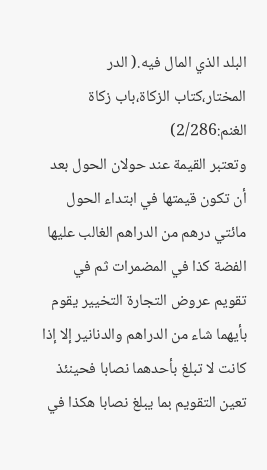البلد الذي المال فيه.( الدر المختار،کتاب الزکاۃ،باب زکاۃ الغنم:2/286)
وتعتبر القيمة عند حولان الحول بعد أن تكون قيمتها في ابتداء الحول مائتي درهم من الدراهم الغالب عليها الفضة كذا في المضمرات ثم في تقويم عروض التجارة التخيير يقوم بأيهما شاء من الدراهم والدنانير إلا إذا كانت لا تبلغ بأحدهما نصابا فحينئذ تعين التقويم بما يبلغ نصابا هكذا في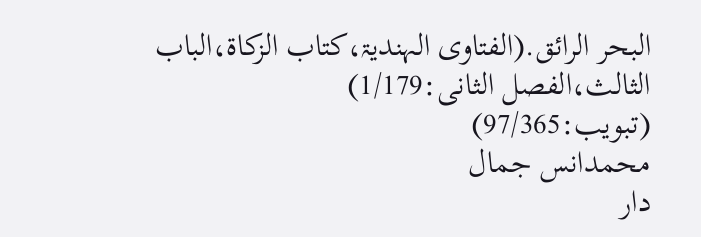البحر الرائق.(الفتاوی الہندیۃ،کتاب الزکاۃ،الباب الثالث،الفصل الثانی:1/179)
(تبویب:97/365)
محمدانس جمال
دار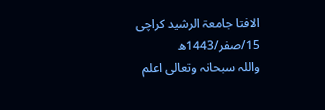الافتا جامعۃ الرشید کراچی
15/صفر/1443ھ
واللہ سبحانہ وتعالی اعلم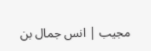مجیب | انس جمال بن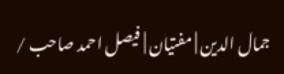جمال الدین | مفتیان | فیصل احمد صاحب /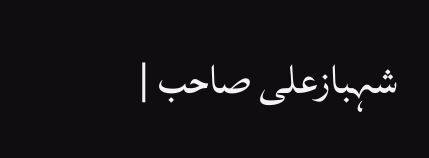شہبازعلی صاحب |